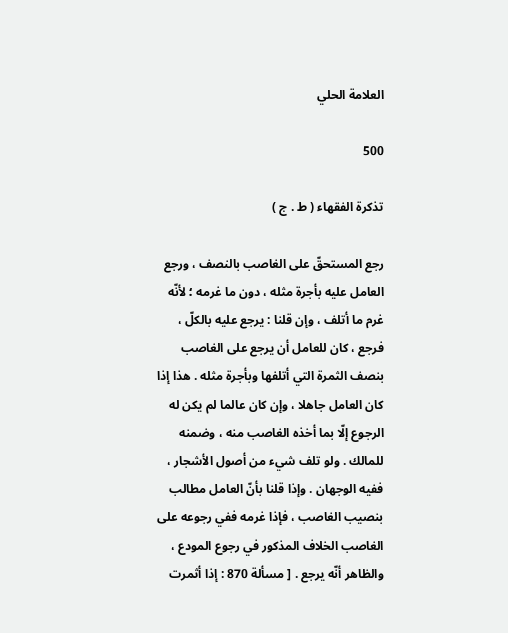العلامة الحلي

500

تذكرة الفقهاء ( ط . ج )

رجع المستحقّ على الغاصب بالنصف ، ورجع العامل عليه بأجرة مثله ، دون ما غرمه ؛ لأنّه غرم ما أتلف ، وإن قلنا : يرجع عليه بالكلّ ، فرجع ، كان للعامل أن يرجع على الغاصب بنصف الثمرة التي أتلفها وبأجرة مثله . هذا إذا كان العامل جاهلا ، وإن كان عالما لم يكن له الرجوع إلّا بما أخذه الغاصب منه ، وضمنه للمالك . ولو تلف شيء من أصول الأشجار ، ففيه الوجهان . وإذا قلنا بأنّ العامل مطالب بنصيب الغاصب ، فإذا غرمه ففي رجوعه على الغاصب الخلاف المذكور في رجوع المودع ، والظاهر أنّه يرجع . [ مسألة 870 : إذا أثمرت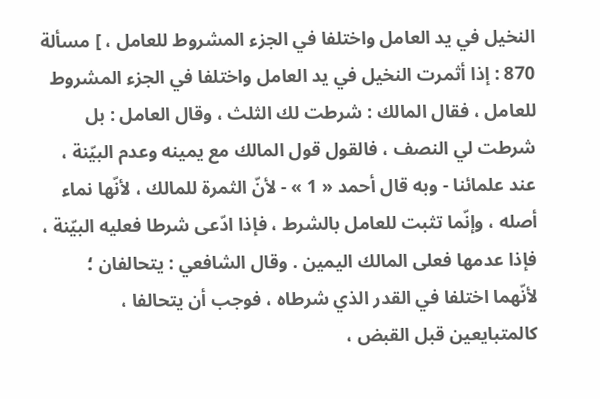النخيل في يد العامل واختلفا في الجزء المشروط للعامل ، ] مسألة 870 : إذا أثمرت النخيل في يد العامل واختلفا في الجزء المشروط للعامل ، فقال المالك : شرطت لك الثلث ، وقال العامل : بل شرطت لي النصف ، فالقول قول المالك مع يمينه وعدم البيّنة ، عند علمائنا - وبه قال أحمد « 1 » - لأنّ الثمرة للمالك ، لأنّها نماء أصله ، وإنّما تثبت للعامل بالشرط ، فإذا ادّعى شرطا فعليه البيّنة ، فإذا عدمها فعلى المالك اليمين . وقال الشافعي : يتحالفان ؛ لأنّهما اختلفا في القدر الذي شرطاه ، فوجب أن يتحالفا ، كالمتبايعين قبل القبض ،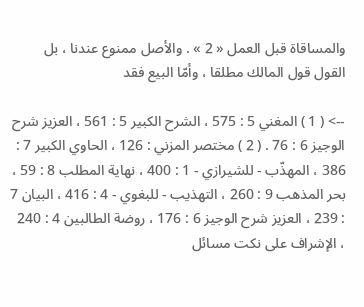والمساقاة قبل العمل « 2 » . والأصل ممنوع عندنا ، بل القول قول المالك مطلقا ، وأمّا البيع فقد

--> ( 1 ) المغني 5 : 575 ، الشرح الكبير 5 : 561 ، العزيز شرح الوجيز 6 : 76 . ( 2 ) مختصر المزني : 126 ، الحاوي الكبير 7 : 386 ، المهذّب - للشيرازي - 1 : 400 ، نهاية المطلب 8 : 59 ، بحر المذهب 9 : 260 ، التهذيب - للبغوي - 4 : 416 ، البيان 7 : 239 ، العزيز شرح الوجيز 6 : 176 ، روضة الطالبين 4 : 240 ، الإشراف على نكت مسائل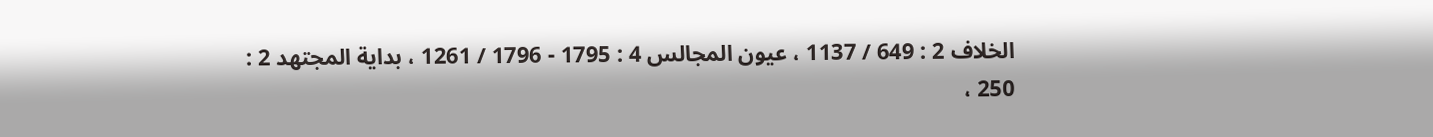الخلاف 2 : 649 / 1137 ، عيون المجالس 4 : 1795 - 1796 / 1261 ، بداية المجتهد 2 : 250 ،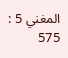المغني 5 : 575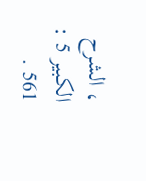، الشرح الكبير 5 : 561 .